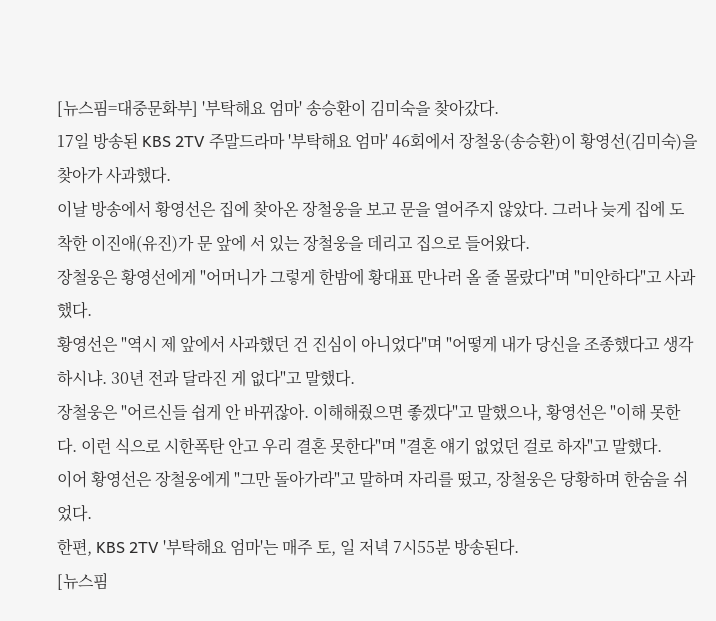[뉴스핌=대중문화부] '부탁해요 엄마' 송승환이 김미숙을 찾아갔다.
17일 방송된 KBS 2TV 주말드라마 '부탁해요 엄마' 46회에서 장철웅(송승환)이 황영선(김미숙)을 찾아가 사과했다.
이날 방송에서 황영선은 집에 찾아온 장철웅을 보고 문을 열어주지 않았다. 그러나 늦게 집에 도착한 이진애(유진)가 문 앞에 서 있는 장철웅을 데리고 집으로 들어왔다.
장철웅은 황영선에게 "어머니가 그렇게 한밤에 황대표 만나러 올 줄 몰랐다"며 "미안하다"고 사과했다.
황영선은 "역시 제 앞에서 사과했던 건 진심이 아니었다"며 "어떻게 내가 당신을 조종했다고 생각하시냐. 30년 전과 달라진 게 없다"고 말했다.
장철웅은 "어르신들 쉽게 안 바뀌잖아. 이해해줬으면 좋겠다"고 말했으나, 황영선은 "이해 못한다. 이런 식으로 시한폭탄 안고 우리 결혼 못한다"며 "결혼 얘기 없었던 걸로 하자"고 말했다.
이어 황영선은 장철웅에게 "그만 돌아가라"고 말하며 자리를 떴고, 장철웅은 당황하며 한숨을 쉬었다.
한편, KBS 2TV '부탁해요 엄마'는 매주 토, 일 저녁 7시55분 방송된다.
[뉴스핌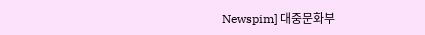Newspim] 대중문화부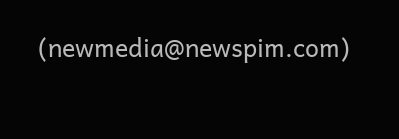(newmedia@newspim.com)